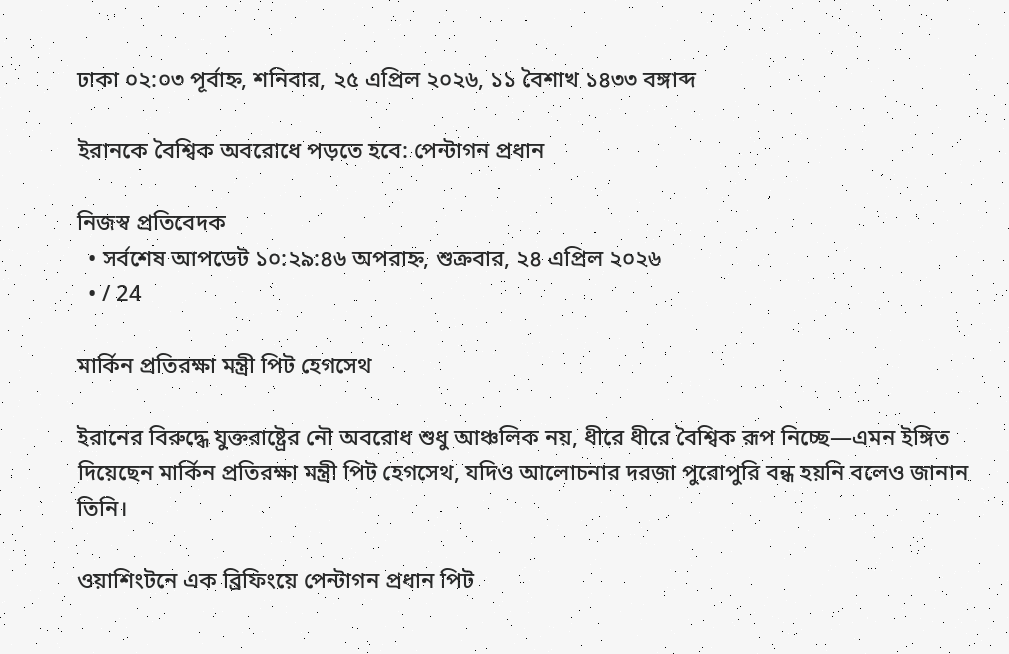ঢাকা ০২:০৩ পূর্বাহ্ন, শনিবার, ২৫ এপ্রিল ২০২৬, ১১ বৈশাখ ১৪৩৩ বঙ্গাব্দ

ইরানকে বৈশ্বিক অবরোধে পড়তে হবে: পেন্টাগন প্রধান

নিজস্ব প্রতিবেদক
  • সর্বশেষ আপডেট ১০:২৯:৪৬ অপরাহ্ন, শুক্রবার, ২৪ এপ্রিল ২০২৬
  • / 24

মার্কিন প্রতিরক্ষা মন্ত্রী পিট হেগসেথ

ইরানের বিরুদ্ধে যুক্তরাষ্ট্রের নৌ অবরোধ শুধু আঞ্চলিক নয়, ধীরে ধীরে বৈশ্বিক রূপ নিচ্ছে—এমন ইঙ্গিত দিয়েছেন মার্কিন প্রতিরক্ষা মন্ত্রী পিট হেগসেথ, যদিও আলোচনার দরজা পুরোপুরি বন্ধ হয়নি বলেও জানান তিনি।

ওয়াশিংটনে এক ব্রিফিংয়ে পেন্টাগন প্রধান পিট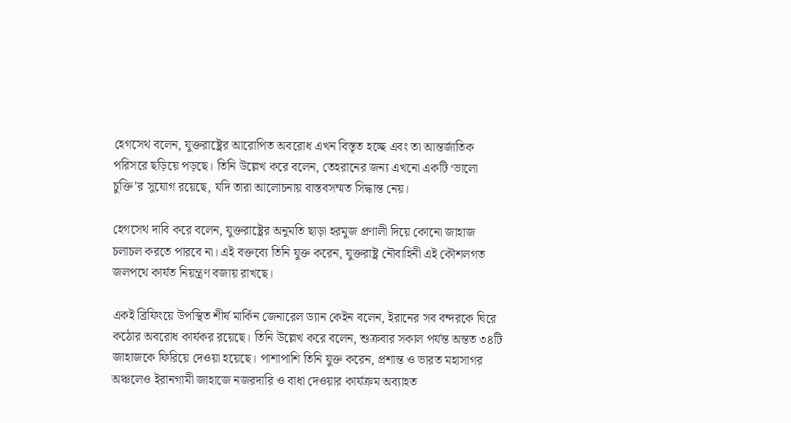হেগসেথ বলেন, যুক্তরাষ্ট্রের আরোপিত অবরোধ এখন বিস্তৃত হচ্ছে এবং তা আন্তর্জাতিক পরিসরে ছড়িয়ে পড়ছে। তিনি উল্লেখ করে বলেন, তেহরানের জন্য এখনো একটি ‘ভালো চুক্তি’র সুযোগ রয়েছে, যদি তারা আলোচনায় বাস্তবসম্মত সিদ্ধান্ত নেয়।

হেগসেথ দাবি করে বলেন, যুক্তরাষ্ট্রের অনুমতি ছাড়া হরমুজ প্রণালী দিয়ে কোনো জাহাজ চলাচল করতে পারবে না। এই বক্তব্যে তিনি যুক্ত করেন, যুক্তরাষ্ট্র নৌবাহিনী এই কৌশলগত জলপথে কার্যত নিয়ন্ত্রণ বজায় রাখছে।

একই ব্রিফিংয়ে উপস্থিত শীর্ষ মার্কিন জেনারেল ড্যান কেইন বলেন, ইরানের সব বন্দরকে ঘিরে কঠোর অবরোধ কার্যকর রয়েছে। তিনি উল্লেখ করে বলেন, শুক্রবার সকাল পর্যন্ত অন্তত ৩৪টি জাহাজকে ফিরিয়ে দেওয়া হয়েছে। পাশাপাশি তিনি যুক্ত করেন, প্রশান্ত ও ভারত মহাসাগর অঞ্চলেও ইরানগামী জাহাজে নজরদারি ও বাধা দেওয়ার কার্যক্রম অব্যাহত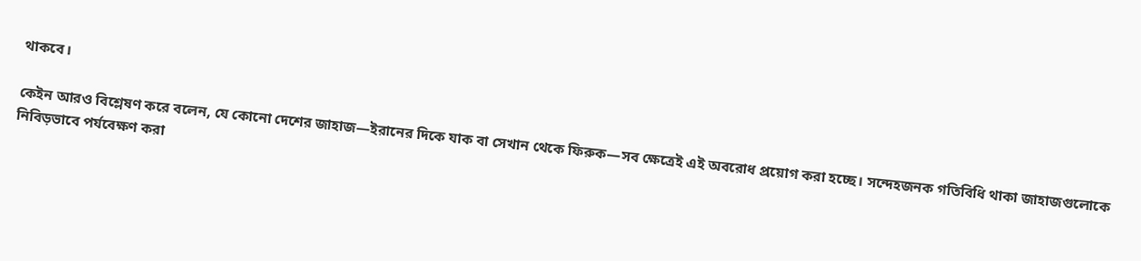থাকবে।

কেইন আরও বিশ্লেষণ করে বলেন, যে কোনো দেশের জাহাজ—ইরানের দিকে যাক বা সেখান থেকে ফিরুক—সব ক্ষেত্রেই এই অবরোধ প্রয়োগ করা হচ্ছে। সন্দেহজনক গতিবিধি থাকা জাহাজগুলোকে নিবিড়ভাবে পর্যবেক্ষণ করা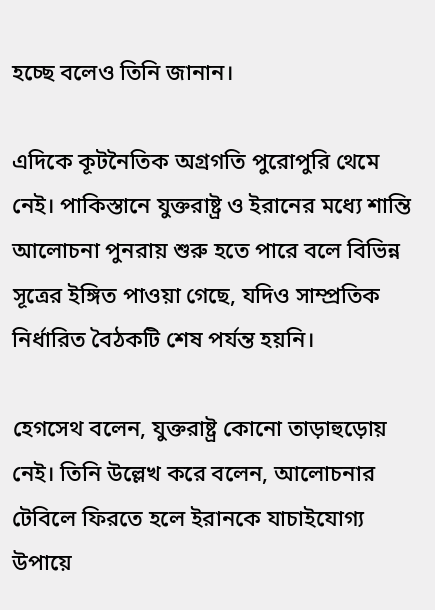হচ্ছে বলেও তিনি জানান।

এদিকে কূটনৈতিক অগ্রগতি পুরোপুরি থেমে নেই। পাকিস্তানে যুক্তরাষ্ট্র ও ইরানের মধ্যে শান্তি আলোচনা পুনরায় শুরু হতে পারে বলে বিভিন্ন সূত্রের ইঙ্গিত পাওয়া গেছে, যদিও সাম্প্রতিক নির্ধারিত বৈঠকটি শেষ পর্যন্ত হয়নি।

হেগসেথ বলেন, যুক্তরাষ্ট্র কোনো তাড়াহুড়োয় নেই। তিনি উল্লেখ করে বলেন, আলোচনার টেবিলে ফিরতে হলে ইরানকে যাচাইযোগ্য উপায়ে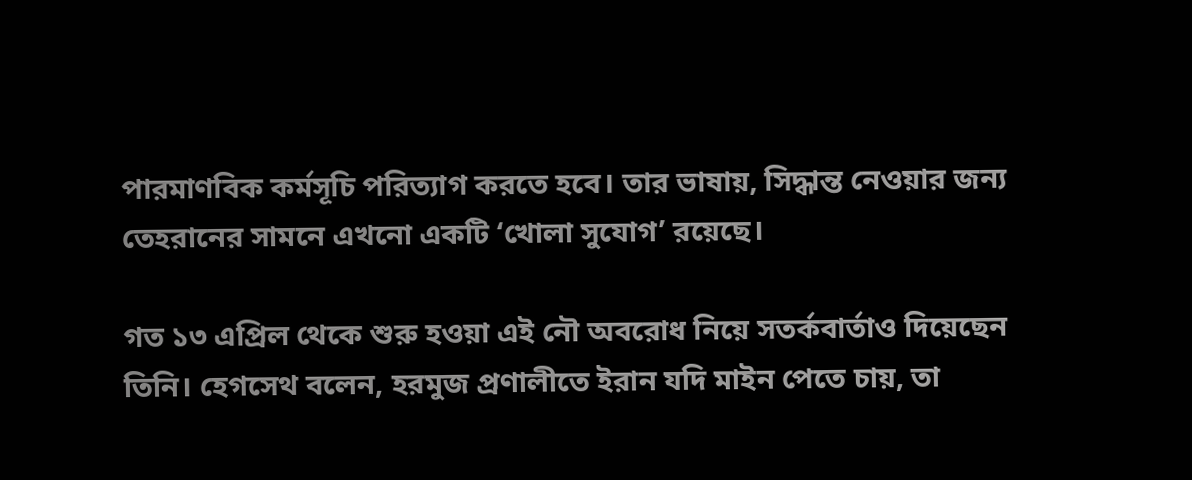পারমাণবিক কর্মসূচি পরিত্যাগ করতে হবে। তার ভাষায়, সিদ্ধান্ত নেওয়ার জন্য তেহরানের সামনে এখনো একটি ‘খোলা সুযোগ’ রয়েছে।

গত ১৩ এপ্রিল থেকে শুরু হওয়া এই নৌ অবরোধ নিয়ে সতর্কবার্তাও দিয়েছেন তিনি। হেগসেথ বলেন, হরমুজ প্রণালীতে ইরান যদি মাইন পেতে চায়, তা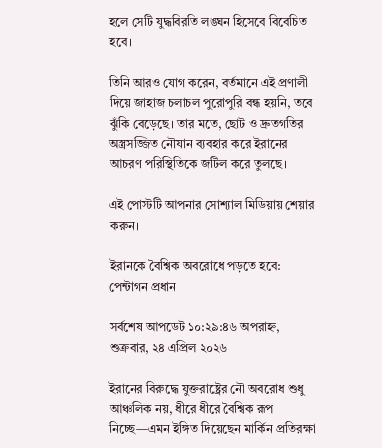হলে সেটি যুদ্ধবিরতি লঙ্ঘন হিসেবে বিবেচিত হবে।

তিনি আরও যোগ করেন, বর্তমানে এই প্রণালী দিয়ে জাহাজ চলাচল পুরোপুরি বন্ধ হয়নি, তবে ঝুঁকি বেড়েছে। তার মতে, ছোট ও দ্রুতগতির অস্ত্রসজ্জিত নৌযান ব্যবহার করে ইরানের আচরণ পরিস্থিতিকে জটিল করে তুলছে।

এই পোস্টটি আপনার সোশ্যাল মিডিয়ায় শেয়ার করুন।

ইরানকে বৈশ্বিক অবরোধে পড়তে হবে: পেন্টাগন প্রধান

সর্বশেষ আপডেট ১০:২৯:৪৬ অপরাহ্ন, শুক্রবার, ২৪ এপ্রিল ২০২৬

ইরানের বিরুদ্ধে যুক্তরাষ্ট্রের নৌ অবরোধ শুধু আঞ্চলিক নয়, ধীরে ধীরে বৈশ্বিক রূপ নিচ্ছে—এমন ইঙ্গিত দিয়েছেন মার্কিন প্রতিরক্ষা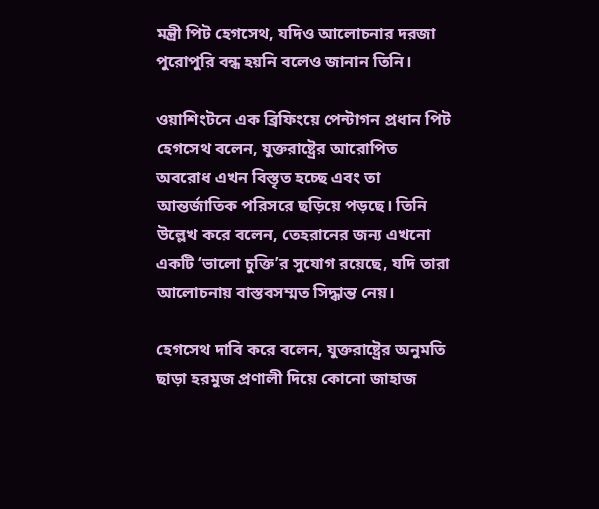মন্ত্রী পিট হেগসেথ, যদিও আলোচনার দরজা পুরোপুরি বন্ধ হয়নি বলেও জানান তিনি।

ওয়াশিংটনে এক ব্রিফিংয়ে পেন্টাগন প্রধান পিট হেগসেথ বলেন, যুক্তরাষ্ট্রের আরোপিত অবরোধ এখন বিস্তৃত হচ্ছে এবং তা আন্তর্জাতিক পরিসরে ছড়িয়ে পড়ছে। তিনি উল্লেখ করে বলেন, তেহরানের জন্য এখনো একটি ‘ভালো চুক্তি’র সুযোগ রয়েছে, যদি তারা আলোচনায় বাস্তবসম্মত সিদ্ধান্ত নেয়।

হেগসেথ দাবি করে বলেন, যুক্তরাষ্ট্রের অনুমতি ছাড়া হরমুজ প্রণালী দিয়ে কোনো জাহাজ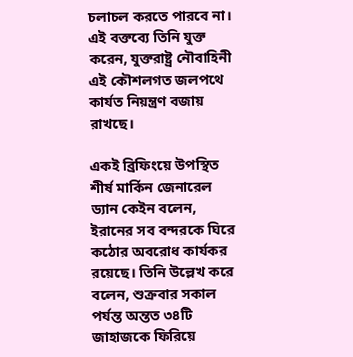চলাচল করতে পারবে না। এই বক্তব্যে তিনি যুক্ত করেন, যুক্তরাষ্ট্র নৌবাহিনী এই কৌশলগত জলপথে কার্যত নিয়ন্ত্রণ বজায় রাখছে।

একই ব্রিফিংয়ে উপস্থিত শীর্ষ মার্কিন জেনারেল ড্যান কেইন বলেন, ইরানের সব বন্দরকে ঘিরে কঠোর অবরোধ কার্যকর রয়েছে। তিনি উল্লেখ করে বলেন, শুক্রবার সকাল পর্যন্ত অন্তত ৩৪টি জাহাজকে ফিরিয়ে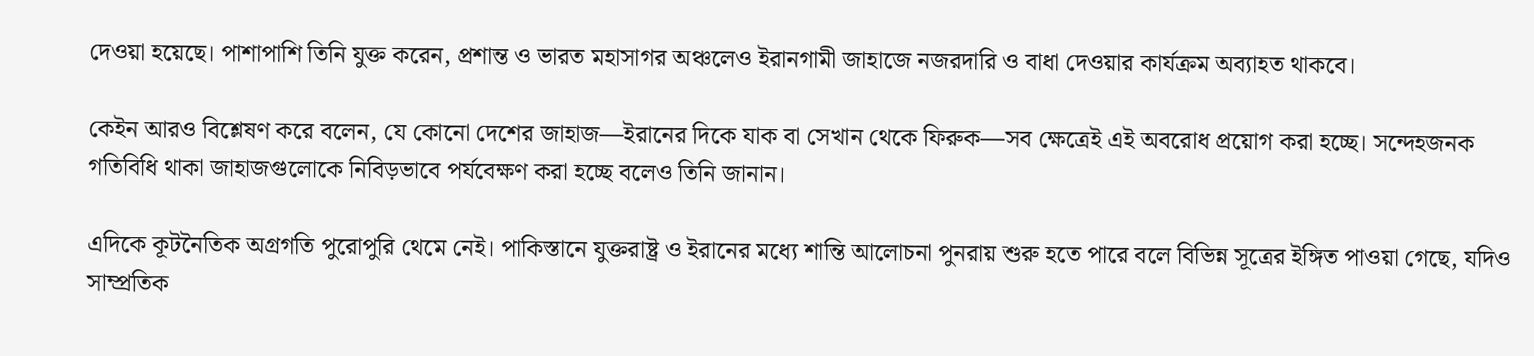দেওয়া হয়েছে। পাশাপাশি তিনি যুক্ত করেন, প্রশান্ত ও ভারত মহাসাগর অঞ্চলেও ইরানগামী জাহাজে নজরদারি ও বাধা দেওয়ার কার্যক্রম অব্যাহত থাকবে।

কেইন আরও বিশ্লেষণ করে বলেন, যে কোনো দেশের জাহাজ—ইরানের দিকে যাক বা সেখান থেকে ফিরুক—সব ক্ষেত্রেই এই অবরোধ প্রয়োগ করা হচ্ছে। সন্দেহজনক গতিবিধি থাকা জাহাজগুলোকে নিবিড়ভাবে পর্যবেক্ষণ করা হচ্ছে বলেও তিনি জানান।

এদিকে কূটনৈতিক অগ্রগতি পুরোপুরি থেমে নেই। পাকিস্তানে যুক্তরাষ্ট্র ও ইরানের মধ্যে শান্তি আলোচনা পুনরায় শুরু হতে পারে বলে বিভিন্ন সূত্রের ইঙ্গিত পাওয়া গেছে, যদিও সাম্প্রতিক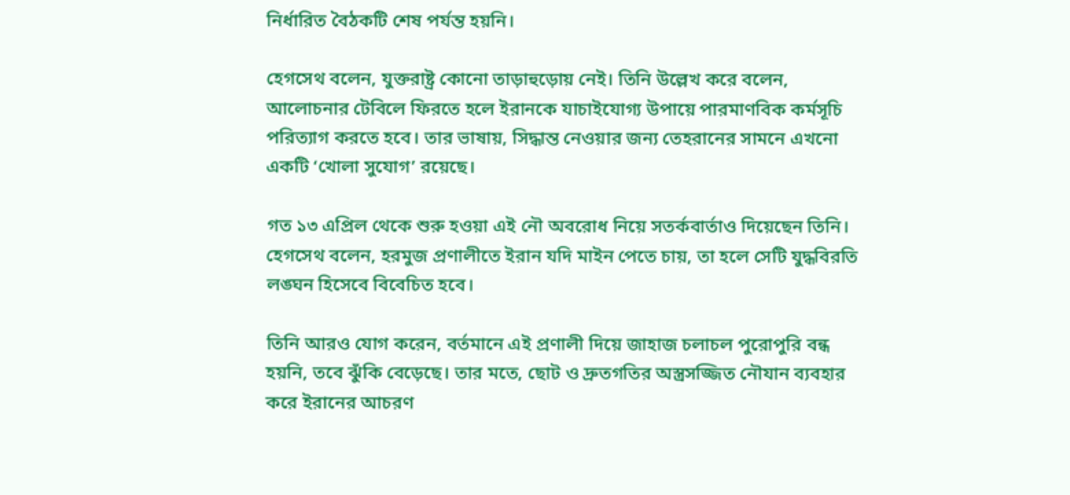নির্ধারিত বৈঠকটি শেষ পর্যন্ত হয়নি।

হেগসেথ বলেন, যুক্তরাষ্ট্র কোনো তাড়াহুড়োয় নেই। তিনি উল্লেখ করে বলেন, আলোচনার টেবিলে ফিরতে হলে ইরানকে যাচাইযোগ্য উপায়ে পারমাণবিক কর্মসূচি পরিত্যাগ করতে হবে। তার ভাষায়, সিদ্ধান্ত নেওয়ার জন্য তেহরানের সামনে এখনো একটি ‘খোলা সুযোগ’ রয়েছে।

গত ১৩ এপ্রিল থেকে শুরু হওয়া এই নৌ অবরোধ নিয়ে সতর্কবার্তাও দিয়েছেন তিনি। হেগসেথ বলেন, হরমুজ প্রণালীতে ইরান যদি মাইন পেতে চায়, তা হলে সেটি যুদ্ধবিরতি লঙ্ঘন হিসেবে বিবেচিত হবে।

তিনি আরও যোগ করেন, বর্তমানে এই প্রণালী দিয়ে জাহাজ চলাচল পুরোপুরি বন্ধ হয়নি, তবে ঝুঁকি বেড়েছে। তার মতে, ছোট ও দ্রুতগতির অস্ত্রসজ্জিত নৌযান ব্যবহার করে ইরানের আচরণ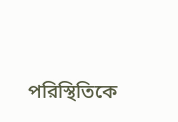পরিস্থিতিকে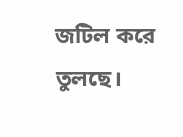জটিল করে তুলছে।